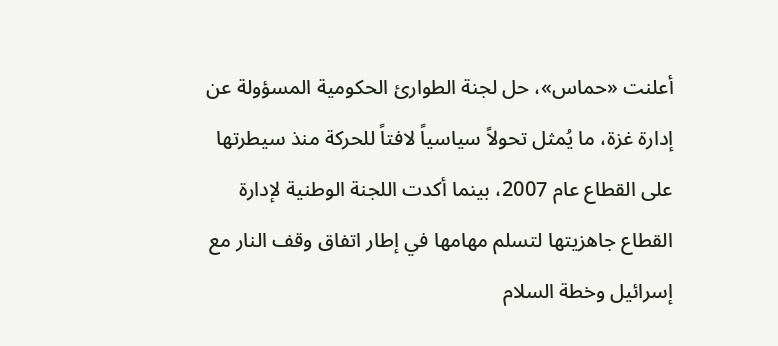أعلنت «حماس»، حل لجنة الطوارئ الحكومية المسؤولة عن إدارة غزة، ما يُمثل تحولاً سياسياً لافتاً للحركة منذ سيطرتها على القطاع عام 2007، بينما أكدت اللجنة الوطنية لإدارة القطاع جاهزيتها لتسلم مهامها في إطار اتفاق وقف النار مع إسرائيل وخطة السلام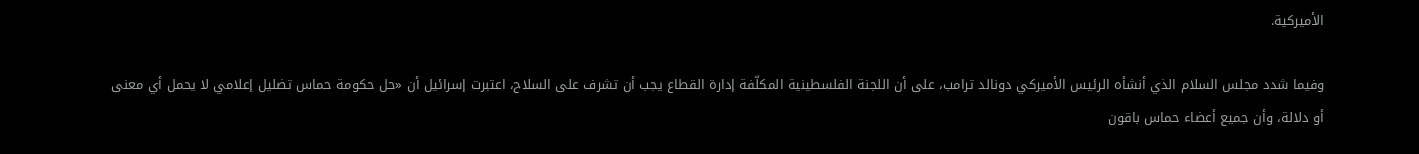الأميركية.

وفيما شدد مجلس السلام الذي أنشأه الرئيس الأميركي دونالد ترامب، على أن اللجنة الفلسطينية المكلّفة إدارة القطاع يجب أن تشرف على السلاح، اعتبرت إسرائيل أن «حل حكومة حماس تضليل إعلامي لا يحمل أي معنى أو دلالة، وأن جميع أعضاء حماس باقون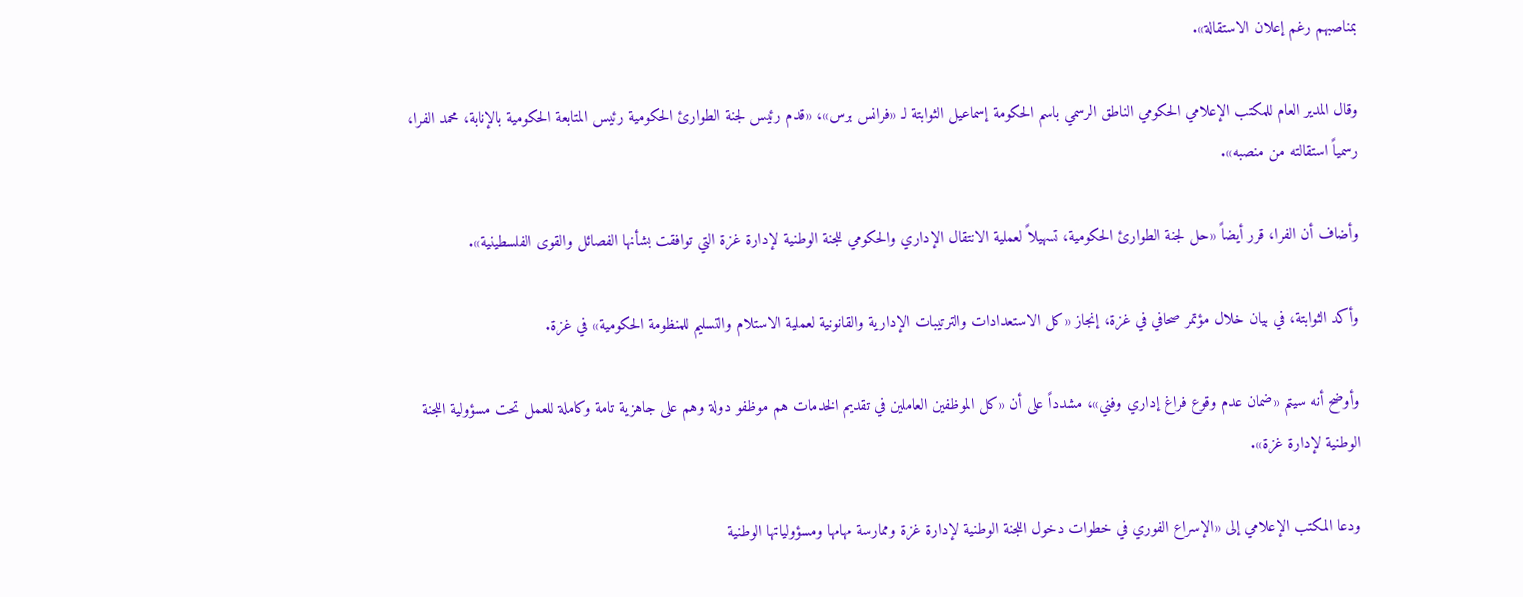بمناصبهم رغم إعلان الاستقالة».

وقال المدير العام للمكتب الإعلامي الحكومي الناطق الرسمي باسم الحكومة إسماعيل الثوابتة لـ «فرانس برس»، «قدم رئيس لجنة الطوارئ الحكومية رئيس المتابعة الحكومية بالإنابة، محمد الفرا، رسمياً استقالته من منصبه».

وأضاف أن الفرا، قرر أيضاً «حل لجنة الطوارئ الحكومية، تسهيلاً لعملية الانتقال الإداري والحكومي للجنة الوطنية لإدارة غزة التي توافقت بشأنها الفصائل والقوى الفلسطينية».

وأكد الثوابتة، في بيان خلال مؤتمر صحافي في غزة، إنجاز «كل الاستعدادات والترتيبات الإدارية والقانونية لعملية الاستلام والتسليم للمنظومة الحكومية» في غزة.

وأوضح أنه سيتم «ضمان عدم وقوع فراغ إداري وفني»، مشدداً على أن «كل الموظفين العاملين في تقديم الخدمات هم موظفو دولة وهم على جاهزية تامة وكاملة للعمل تحت مسؤولية اللجنة الوطنية لإدارة غزة».

ودعا المكتب الإعلامي إلى «الإسراع الفوري في خطوات دخول اللجنة الوطنية لإدارة غزة وممارسة مهامها ومسؤولياتها الوطنية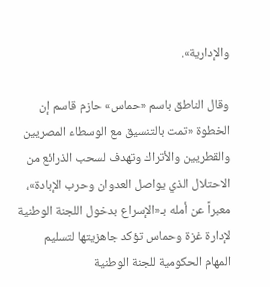والإدارية».

وقال الناطق باسم «حماس» حازم قاسم إن الخطوة «تمت بالتنسيق مع الوسطاء المصريين والقطريين والأتراك وتهدف لسحب الذرائع من الاحتلال الذي يواصل العدوان وحرب الإبادة»، معبراً عن أمله بـ«الإسراع بدخول اللجنة الوطنية لإدارة غزة وحماس تؤكد جاهزيتها لتسليم المهام الحكومية للجنة الوطنية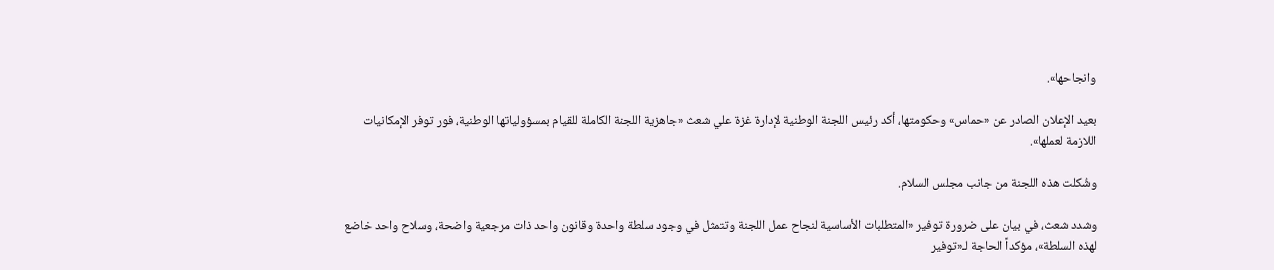وانجاحها».

بعيد الإعلان الصادر عن «حماس» وحكومتها، أكد رئيس اللجنة الوطنية لإدارة غزة علي شعث «جاهزية اللجنة الكاملة للقيام بمسؤولياتها الوطنية، فور توفر الإمكانيات اللازمة لعملها».

وشُكلت هذه اللجنة من جانب مجلس السلام.

وشدد شعث، في بيان على ضرورة توفير «المتطلبات الأساسية لنجاح عمل اللجنة وتتمثل في وجود سلطة واحدة وقانون واحد ذات مرجعية واضحة، وسلاح واحد خاضع لهذه السلطة»، مؤكداً الحاجة لـ«توفير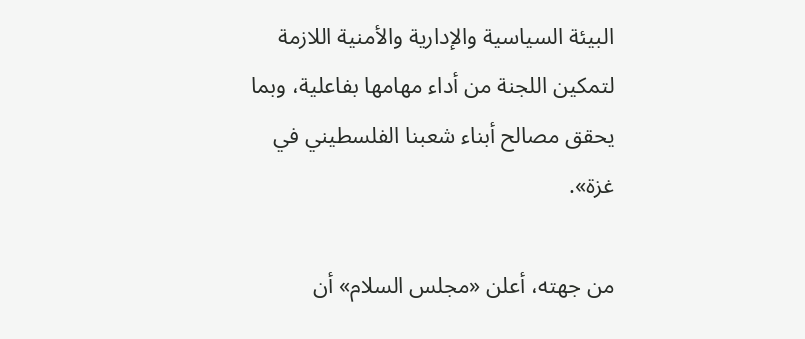البيئة السياسية والإدارية والأمنية اللازمة لتمكين اللجنة من أداء مهامها بفاعلية، وبما يحقق مصالح أبناء شعبنا الفلسطيني في غزة».

من جهته، أعلن «مجلس السلام» أن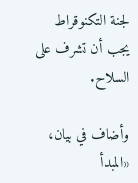لجنة التكنوقراط يجب أن تشرف على السلاح.

وأضاف في بيان، «المبدأ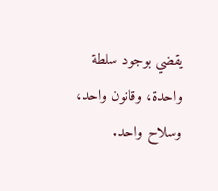يقضي بوجود سلطة واحدة، وقانون واحد، وسلاح واحد.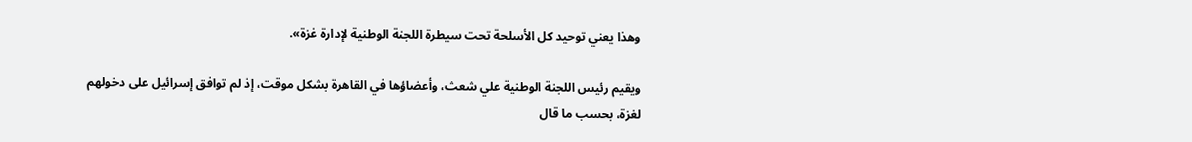وهذا يعني توحيد كل الأسلحة تحت سيطرة اللجنة الوطنية لإدارة غزة».

ويقيم رئيس اللجنة الوطنية علي شعث، وأعضاؤها في القاهرة بشكل موقت، إذ لم توافق إسرائيل على دخولهم لغزة، بحسب ما قال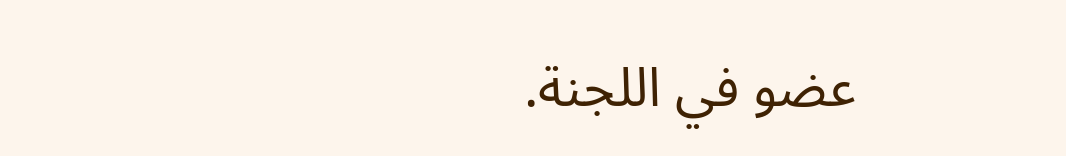عضو في اللجنة.